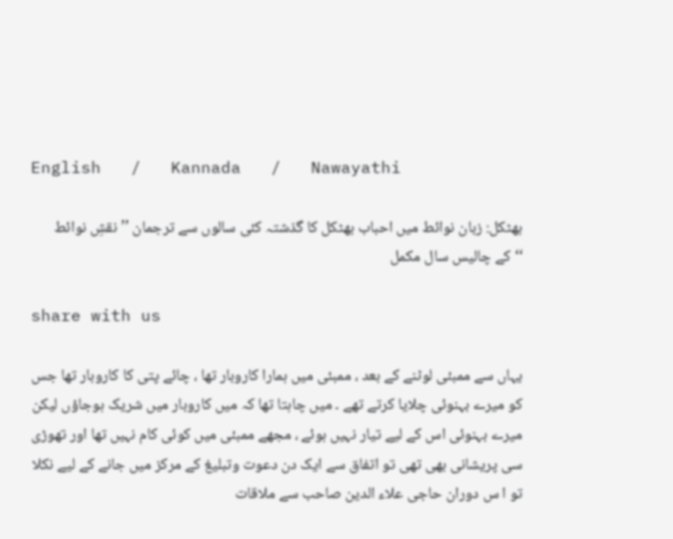English   /   Kannada   /   Nawayathi

بھٹکل: زبان نوائط میں احباب بھٹکل کا گذشتہ کئی سالوں سے ترجمان ’’نقشِ نوائط ‘‘کے چالیس سال مکمل

share with us

یہاں سے ممبئی لوٹنے کے بعد ، ممبئی میں ہمارا کاروبار تھا ، چائے پتی کا کاروبار تھا جس کو میرے بہنوئی چلایا کرتے تھے ۔ میں چاہتا تھا کہ میں کاروبار میں شریک ہوجاؤں لیکن میرے بہنوئی اس کے لیے تیار نہیں ہوئے ، مجھے ممبئی میں کوئی کام نہیں تھا اور تھوڑی سی پریشانی بھی تھی تو اتفاق سے ایک دن دعوت وتبلیغ کے مرکز میں جانے کے لیے نکلا تو ا س دوران حاجی علاء الدین صاحب سے ملاقات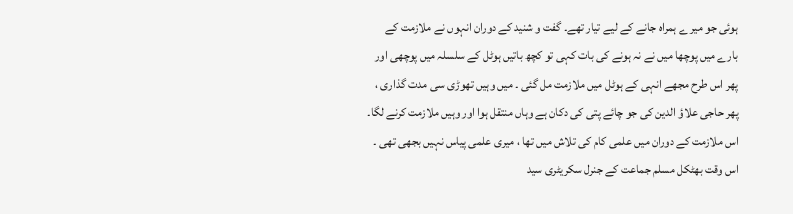ہوئی جو میر ے ہمراہ جانے کے لیے تیار تھے۔ گفت و شنید کے دوران انہوں نے ملازمت کے بارے میں پوچھا میں نے نہ ہونے کی بات کہی تو کچھ باتیں ہوٹل کے سلسلہ میں پوچھی اور پھر اس طرح مجھے انہی کے ہوٹل میں ملازمت مل گئی ۔ میں وہیں تھوڑی سی مدت گذاری ، پھر حاجی علاؤ الدین کی جو چائے پتی کی دکان ہے وہاں منتقل ہوا اور وہیں ملازمت کرنے لگا۔ اس ملازمت کے دوران میں علمی کام کی تلاش میں تھا ، میری علمی پیاس نہیں بجھی تھی ۔ اس وقت بھٹکل مسلم جماعت کے جنرل سکریٹری سید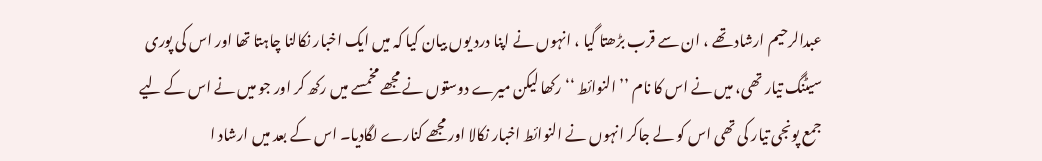عبدالرحیم ارشاد تھے ، ان سے قرب بڑھتا گیا ، انہوں نے اپنا درد یوں بیان کیا کہ میں ایک اخبار نکالنا چاہتا تھا اور اس کی پوری سیٹنگ تیار تھی، میں نے اس کا نام ’’ النوائط ‘‘ رکھا لیکن میرے دوستوں نے مجھے مخمسے میں رکھ کر اور جو میں نے اس کے لیے جمع پونجی تیار کی تھی اس کو لے جاکر انہوں نے النوائط اخبار نکالا اور مجھے کنارے لگادیا۔ اس کے بعد میں ارشاد ا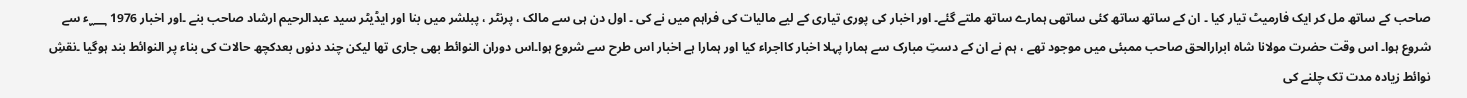صاحب کے ساتھ مل کر ایک فارمیٹ تیار کیا ۔ ان کے ساتھ ساتھ کئی ساتھی ہمارے ساتھ ملتے گئے۔ اور اخبار کی پوری تیاری کے لیے مالیات کی فراہم میں نے کی ۔ اول دن ہی سے مالک ، پرنٹر ، پبلشر میں بنا اور ایڈیٹر سید عبدالرحیم ارشاد صاحب بنے ۔اور اخبار 1976 ؁ء سے شروع ہوا۔ اس وقت حضرت مولانا شاہ ابرارالحق صاحب ممبئی میں موجود تھے ، ہم نے ان کے دستِ مبارک سے ہمارا پہلا اخبار کااجراء کیا اور ہمارا ہے اخبار اس طرح سے شروع ہوا۔اس دوران النوائط بھی جاری تھا لیکن چند دنوں بعدکچھ حالات کی بناء پر النوائط بند ہوگیا ۔نقشِ نوائط زیادہ مدت تک چلنے کی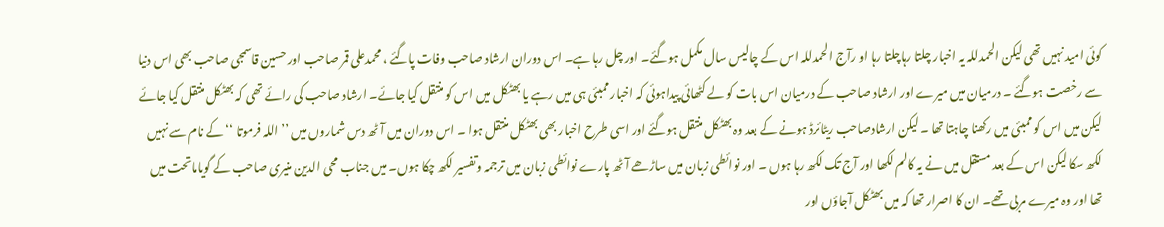کوئی امید نہیں تھی لیکن الحمدللہ یہ اخبار چلتا رہاچلتا رہا او رآج الحمدللہ اس کے چالیس سال مکمل ہوگئے۔ اور چل رہا ہے۔ اس دوران ارشاد صاحب وفات پاگئے ، محمدعلی قمر صاحب اور حسین قاسمجی صاحب بھی اس دنیا سے رخصت ہوگئے ۔ درمیان میں میرے اور ارشاد صاحب کے درمیان اس بات کو لے کٹھائی پیداہوئی کہ اخبار ممبئی ہی میں رہے یا بھٹکل میں اس کو منتقل کیا جائے۔ ارشاد صاحب کی رائے تھی کہ بھٹکل منتقل کیا جائے لیکن میں اس کو ممبئی میں رکھنا چاہتا تھا ۔ لیکن ارشادصاحب ریٹائرڈ ہونے کے بعد وہ بھٹکل منتقل ہوگئے اور اسی طرح اخبار بھی بھٹکل منتقل ہوا ۔ اس دوران میں آٹھ دس شماروں میں ’’ اللہ فرموتا ‘‘ کے نام سے نہیں لکھ سکا لیکن اس کے بعد مستقل میں نے یہ کالم لکھا اور آج تک لکھ رہا ہوں ۔ اور نوائطی زبان میں ساڑھے آٹھ پارے نوائطی زبان میں ترجمہ وتفسیر لکھ چکا ہوں۔ میں جناب محی الدین منیری صاحب کے گویاماتحت میں تھا اور وہ میرے مربی تھے۔ ان کا اصرار تھا کہ میں بھٹکل آجاؤں اور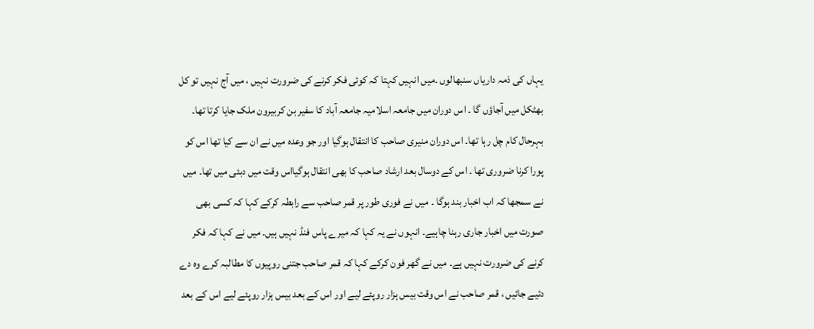یہاں کی ذمہ داریاں سنبھالوں ۔میں انہیں کہتا کہ کوئی فکر کرنے کی ضرورت نہیں ، میں آج نہیں تو کل بھٹکل میں آجاؤں گا ۔ اس دوران میں جامعہ اسلامیہ جامعہ آباد کا سفیر بن کربیرون ملک جایا کرتا تھا۔ بہرحال کام چل رہا تھا۔ اس دوران منیری صاحب کا انتقال ہوگیا اور جو وعدہ میں نے ان سے کیا تھا اس کو پورا کرنا ضروری تھا ۔ اس کے دوسال بعد ارشاد صاحب کا بھی انتقال ہوگیااس وقت میں دبئی میں تھا۔ میں نے سمجھا کہ اب اخبار بند ہوگا ۔ میں نے فوری طور پر قمر صاحب سے رابطہ کرکے کہا کہ کسی بھی صورت میں اخبار جاری رہنا چاہیے۔ انہوں نے یہ کہا کہ میرے پاس فنڈ نہیں ہیں۔ میں نے کہا کہ فکر کرنے کی ضرورت نہیں ہے۔ میں نے گھر فون کرکے کہا کہ قمر صاحب جتنی روپیوں کا مطالبہ کرے وہ دے دئیے جائیں ، قمر صاحب نے اس وقت بیس ہزار روپئے لیے اور اس کے بعد بیس ہزار روپئے لیے اس کے بعد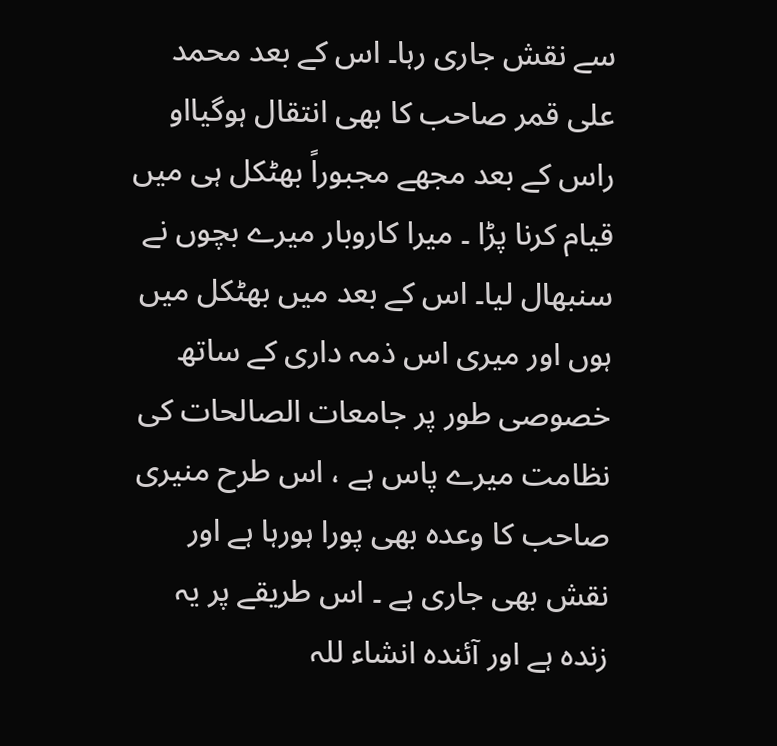سے نقش جاری رہا۔ اس کے بعد محمد علی قمر صاحب کا بھی انتقال ہوگیااو راس کے بعد مجھے مجبوراً بھٹکل ہی میں قیام کرنا پڑا ۔ میرا کاروبار میرے بچوں نے سنبھال لیا۔ اس کے بعد میں بھٹکل میں ہوں اور میری اس ذمہ داری کے ساتھ خصوصی طور پر جامعات الصالحات کی نظامت میرے پاس ہے ، اس طرح منیری صاحب کا وعدہ بھی پورا ہورہا ہے اور نقش بھی جاری ہے ۔ اس طریقے پر یہ زندہ ہے اور آئندہ انشاء للہ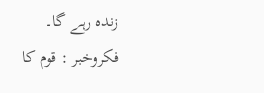زندہ رہے گا۔
فکروخبر : قوم کا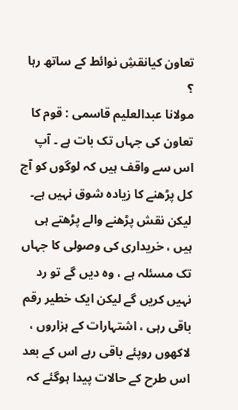تعاون کیانقشِ نوائط کے ساتھ رہا ؟
مولانا عبدالعلیم قاسمی : قوم کا تعاون کی جہاں تک بات ہے ۔ آپ اس سے واقف ہیں کہ لوگوں کو آج کل پڑھنے کا زیادہ شوق نہیں ہے۔ لیکن نقش پڑھنے والے پڑھتے ہی ہیں ، خریداری کی وصولی کا جہاں تک مسئلہ ہے ، وہ دیں گے تو رد نہیں کریں گے لیکن ایک خطیر رقم باقی رہی ، اشتہارات کے ہزاروں ، لاکھوں روپئے باقی رہے اس کے بعد اس طرح کے حالات پیدا ہوگئے کہ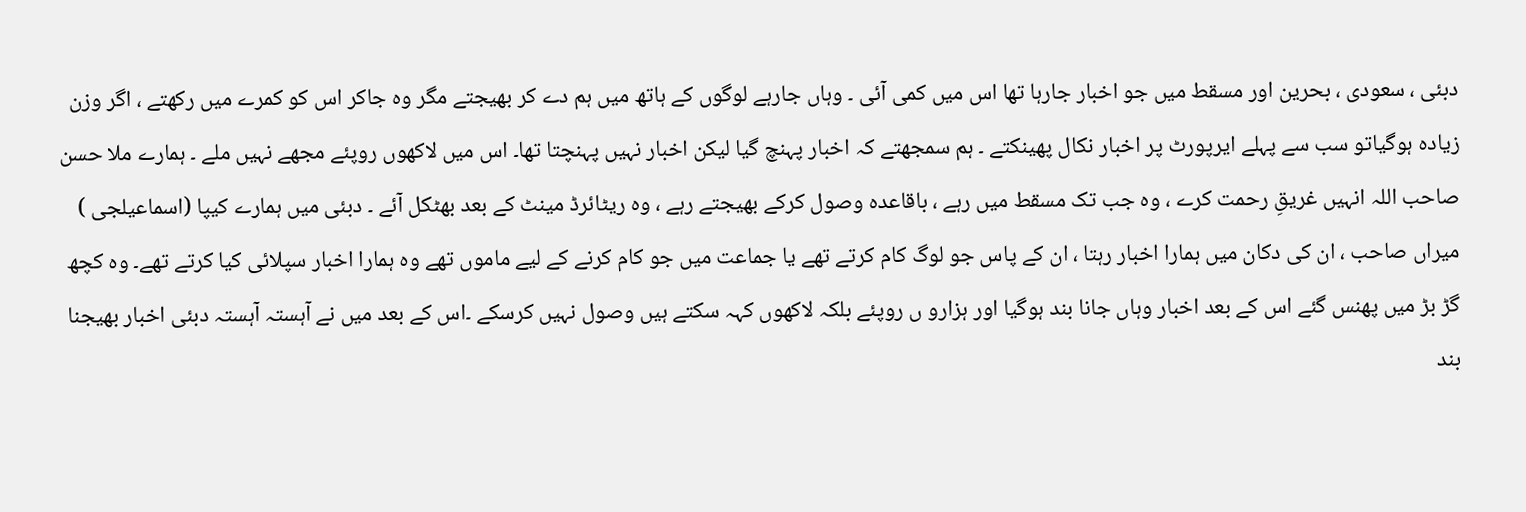دبئی ، سعودی ، بحرین اور مسقط میں جو اخبار جارہا تھا اس میں کمی آئی ۔ وہاں جارہے لوگوں کے ہاتھ میں ہم دے کر بھیجتے مگر وہ جاکر اس کو کمرے میں رکھتے ، اگر وزن زیادہ ہوگیاتو سب سے پہلے ایرپورٹ پر اخبار نکال پھینکتے ۔ ہم سمجھتے کہ اخبار پہنچ گیا لیکن اخبار نہیں پہنچتا تھا۔ اس میں لاکھوں روپئے مجھے نہیں ملے ۔ ہمارے ملا حسن صاحب اللہ انہیں غریقِ رحمت کرے ، وہ جب تک مسقط میں رہے ، باقاعدہ وصول کرکے بھیجتے رہے ، وہ ریٹائرڈ مینٹ کے بعد بھٹکل آئے ۔ دبئی میں ہمارے کیپا (اسماعیلجی ) میراں صاحب ، ان کی دکان میں ہمارا اخبار رہتا ، ان کے پاس جو لوگ کام کرتے تھے یا جماعت میں جو کام کرنے کے لیے ماموں تھے وہ ہمارا اخبار سپلائی کیا کرتے تھے۔ وہ کچھ گڑ بڑ میں پھنس گئے اس کے بعد اخبار وہاں جانا بند ہوگیا اور ہزارو ں روپئے بلکہ لاکھوں کہہ سکتے ہیں وصول نہیں کرسکے ۔اس کے بعد میں نے آہستہ آہستہ دبئی اخبار بھیجنا بند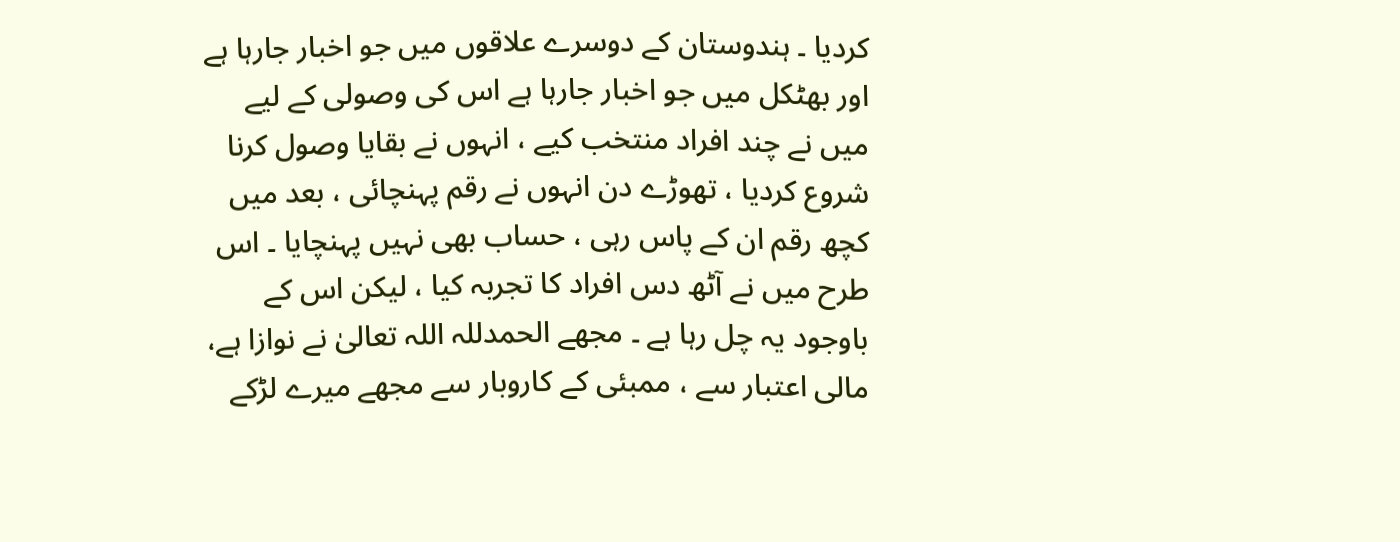کردیا ۔ ہندوستان کے دوسرے علاقوں میں جو اخبار جارہا ہے اور بھٹکل میں جو اخبار جارہا ہے اس کی وصولی کے لیے میں نے چند افراد منتخب کیے ، انہوں نے بقایا وصول کرنا شروع کردیا ، تھوڑے دن انہوں نے رقم پہنچائی ، بعد میں کچھ رقم ان کے پاس رہی ، حساب بھی نہیں پہنچایا ۔ اس طرح میں نے آٹھ دس افراد کا تجربہ کیا ، لیکن اس کے باوجود یہ چل رہا ہے ۔ مجھے الحمدللہ اللہ تعالیٰ نے نوازا ہے، مالی اعتبار سے ، ممبئی کے کاروبار سے مجھے میرے لڑکے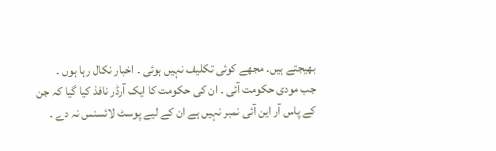بھیجتے ہیں۔ مجھے کوئی تکلیف نہیں ہوئی ۔ اخبار نکال رہا ہوں ۔
جب مودی حکومت آئی ۔ ان کی حکومت کا ایک آرڈر نافذ کیا گیا کہ جن کے پاس آر این آئی نمبر نہیں ہے ان کے لیے پوسٹ لائسنس نہ دے ۔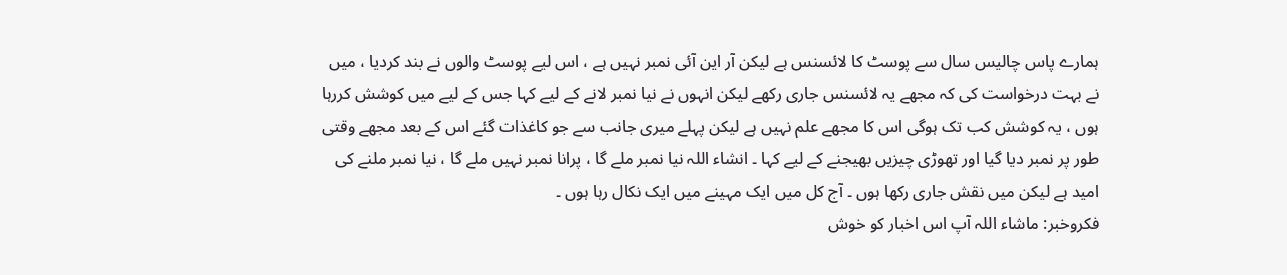ہمارے پاس چالیس سال سے پوسٹ کا لائسنس ہے لیکن آر این آئی نمبر نہیں ہے ، اس لیے پوسٹ والوں نے بند کردیا ، میں نے بہت درخواست کی کہ مجھے یہ لائسنس جاری رکھے لیکن انہوں نے نیا نمبر لانے کے لیے کہا جس کے لیے میں کوشش کررہا ہوں ، یہ کوشش کب تک ہوگی اس کا مجھے علم نہیں ہے لیکن پہلے میری جانب سے جو کاغذات گئے اس کے بعد مجھے وقتی طور پر نمبر دیا گیا اور تھوڑی چیزیں بھیجنے کے لیے کہا ۔ انشاء اللہ نیا نمبر ملے گا ، پرانا نمبر نہیں ملے گا ، نیا نمبر ملنے کی امید ہے لیکن میں نقش جاری رکھا ہوں ۔ آج کل میں ایک مہینے میں ایک نکال رہا ہوں ۔
فکروخبر: ماشاء اللہ آپ اس اخبار کو خوش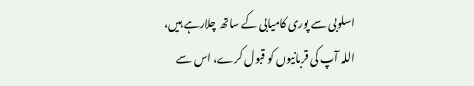اسلوبی سے پوری کامیابی کے ساتھ چلارہے ہیں، اللہ آپ کی قربانیوں کو قبول کرے، اس سے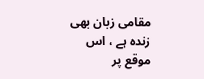مقامی زبان بھی زندہ ہے ، اس موقع پر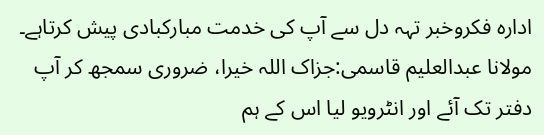ادارہ فکروخبر تہہ دل سے آپ کی خدمت مبارکبادی پیش کرتاہے۔
مولانا عبدالعلیم قاسمی:جزاک اللہ خیرا، ضروری سمجھ کر آپ دفتر تک آئے اور انٹرویو لیا اس کے ہم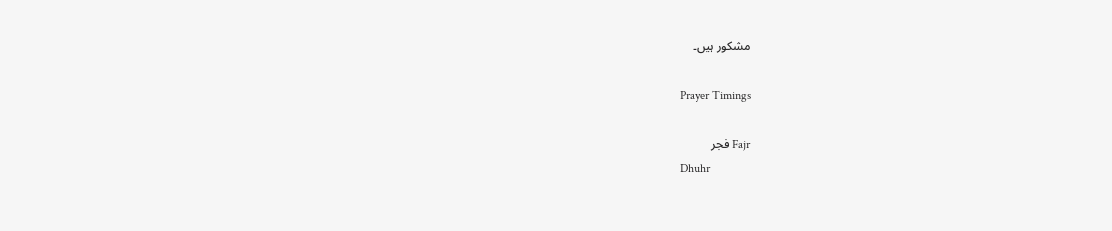مشکور ہیں۔

Prayer Timings

Fajr فجر
Dhuhr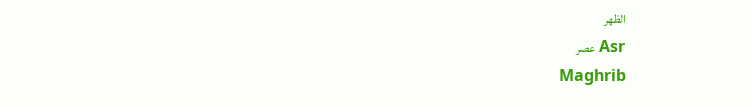الظهر
Asr عصر
Maghrib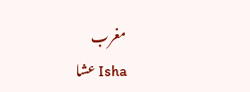مغرب
Isha عشا